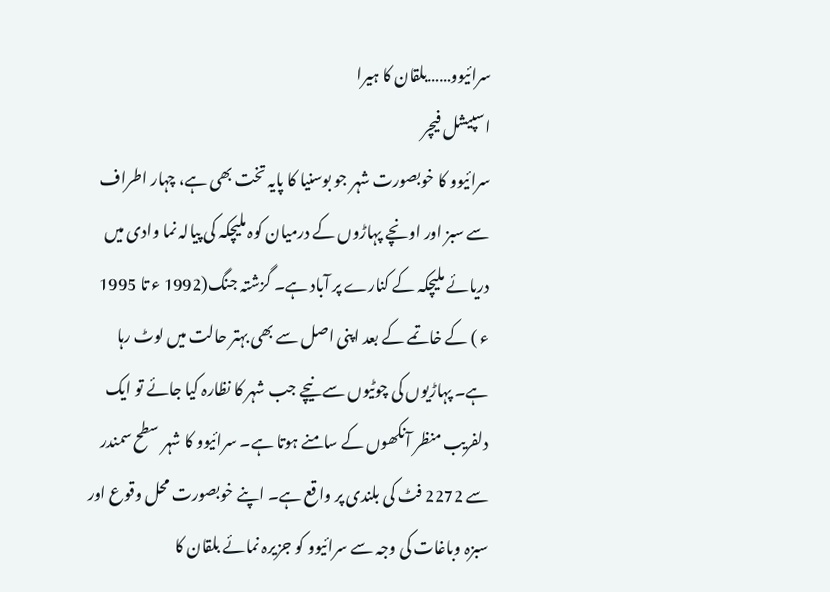سرائیوو……بلقان کا ہیرا
اسپیشل فیچر
سرائیوو کا خوبصورت شہر جو بوسنیا کا پایہ تخت بھی ہے، چہار اطراف سے سبز اور اونچے پہاڑوں کے درمیان کوہ ملیچکہ کی پیالہ نما وادی میں دریائے ملیچکہ کے کنارے پر آباد ہے۔ گزشتہ جنگ(1992 ء تا 1995 ء ) کے خاتمے کے بعد اپنی اصل سے بھی بہتر حالت میں لوٹ رہا ہے۔ پہاڑیوں کی چوٹیوں سے نیچے جب شہر کا نظارہ کیا جائے تو ایک دلفریب منظر آنکھوں کے سامنے ہوتا ہے۔ سرائیوو کا شہر سطح سمندر سے 2272 فٹ کی بلندی پر واقع ہے۔ اپنے خوبصورت محل وقوع اور سبزہ وباغات کی وجہ سے سرائیوو کو جزیرہ نمائے بلقان کا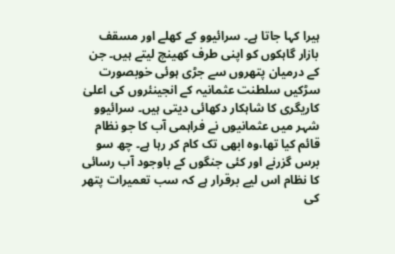ہیرا کہا جاتا ہے۔ سرائیوو کے کھلے اور مسقف بازار گاہکوں کو اپنی طرف کھینچ لیتے ہیں۔ جن کے درمیان پتھروں سے جڑی ہوئی خوبصورت سڑکیں سلطنت عثمانیہ کے انجینئروں کی اعلیٰ کاریگری کا شاہکار دکھائی دیتی ہیں۔ سرائیوو شہر میں عثمانیوں نے فراہمی آب کا جو نظام قائم کیا تھا،وہ ابھی تک کام کر رہا ہے۔ چھ سو برس گزرنے اور کئی جنگوں کے باوجود آب رسائی کا نظام اس لیے برقرار ہے کہ سب تعمیرات پتھر کی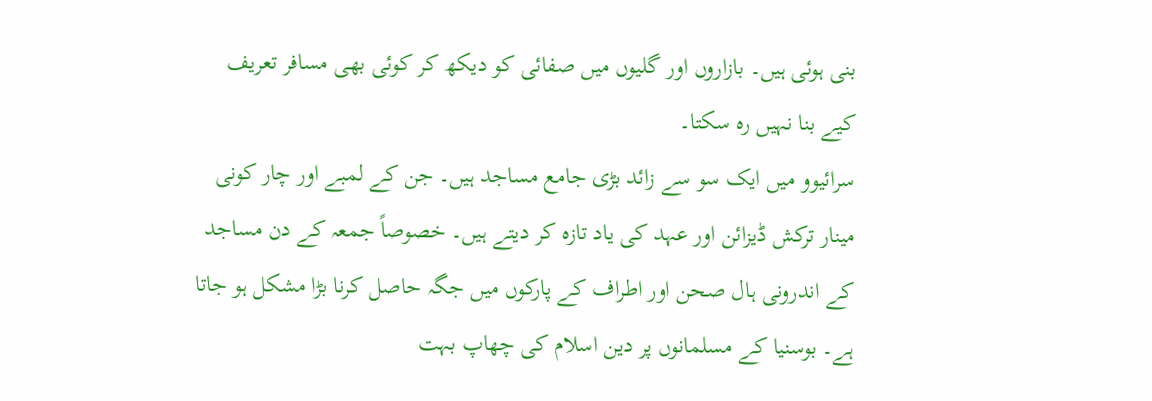بنی ہوئی ہیں۔ بازاروں اور گلیوں میں صفائی کو دیکھ کر کوئی بھی مسافر تعریف کیے بنا نہیں رہ سکتا۔
سرائیوو میں ایک سو سے زائد بڑی جامع مساجد ہیں۔ جن کے لمبے اور چار کونی مینار ترکش ڈیزائن اور عہد کی یاد تازہ کر دیتے ہیں۔ خصوصاً جمعہ کے دن مساجد کے اندرونی ہال صحن اور اطراف کے پارکوں میں جگہ حاصل کرنا بڑا مشکل ہو جاتا ہے۔ بوسنیا کے مسلمانوں پر دین اسلام کی چھاپ بہت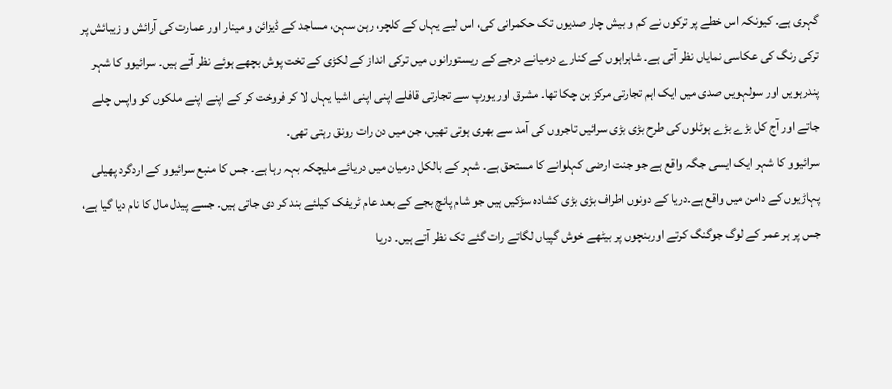گہری ہے۔ کیونکہ اس خطے پر ترکوں نے کم و بیش چار صدیوں تک حکمرانی کی، اس لیے یہاں کے کلچر، رہن سہن، مساجد کے ڈیزائن و مینار اور عمارت کی آرائش و زیبائش پر ترکی رنگ کی عکاسی نمایاں نظر آتی ہے۔ شاہراہوں کے کنارے درمیانے درجے کے ریستورانوں میں ترکی انداز کے لکڑی کے تخت پوش بچھے ہوئے نظر آتے ہیں۔ سرائیوو کا شہر پندرہویں اور سولہویں صدی میں ایک اہم تجارتی مرکز بن چکا تھا۔ مشرق اور یورپ سے تجارتی قافلے اپنی اپنی اشیا یہاں لا کر فروخت کر کے اپنے اپنے ملکوں کو واپس چلے جاتے اور آج کل بڑے بڑے ہوٹلوں کی طرح بڑی بڑی سرائیں تاجروں کی آمد سے بھری ہوتی تھیں، جن میں دن رات رونق رہتی تھی۔
سرائیوو کا شہر ایک ایسی جگہ واقع ہے جو جنت ارضی کہلوانے کا مستحق ہے۔ شہر کے بالکل درمیان میں دریائے ملیچکہ بہہ رہا ہے۔ جس کا منبع سرائیوو کے اردگرد پھیلی پہاڑیوں کے دامن میں واقع ہے۔دریا کے دونوں اطراف بڑی بڑی کشادہ سڑکیں ہیں جو شام پانچ بجے کے بعد عام ٹریفک کیلئے بند کر دی جاتی ہیں۔ جسے پیدل مال کا نام دیا گیا ہے، جس پر ہر عمر کے لوگ جوگنگ کرتے اوربنچوں پر بیٹھے خوش گپیاں لگاتے رات گئے تک نظر آتے ہیں۔ دریا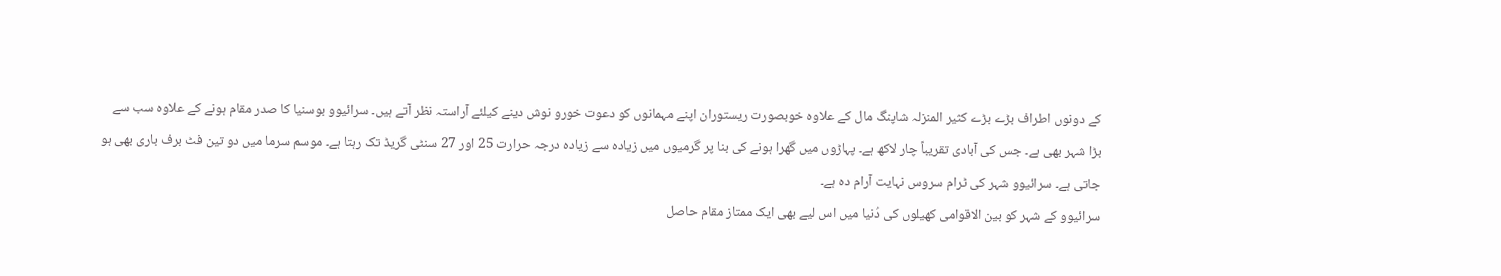کے دونوں اطراف بڑے بڑے کثیر المنزلہ شاپنگ مال کے علاوہ خوبصورت ریستوران اپنے مہمانوں کو دعوت خورو نوش دینے کیلئے آراستہ نظر آتے ہیں۔ سرائیوو بوسنیا کا صدر مقام ہونے کے علاوہ سب سے بڑا شہر بھی ہے۔ جس کی آبادی تقریباً چار لاکھ ہے۔ پہاڑوں میں گھرا ہونے کی بنا پر گرمیوں میں زیادہ سے زیادہ درجہ حرارت 25 اور 27 سنٹی گریڈ تک رہتا ہے۔ موسم سرما میں دو تین فٹ برف باری بھی ہو جاتی ہے۔ سرائیوو شہر کی ٹرام سروس نہایت آرام دہ ہے۔
سرائیوو کے شہر کو بین الاقوامی کھیلوں کی دُنیا میں اس لیے بھی ایک ممتاز مقام حاصل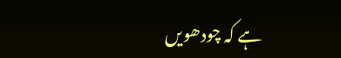ہے کہ چودھویں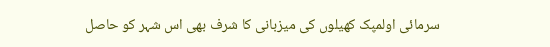سرمائی اولمپک کھیلوں کی میزبانی کا شرف بھی اس شہر کو حاصل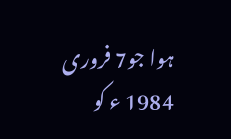ہوا جو7 فروری 1984 ء کو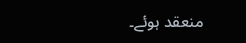منعقد ہوئے۔